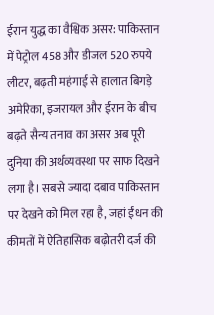ईरान युद्ध का वैश्विक असर: पाकिस्तान में पेट्रोल 458 और डीजल 520 रुपये लीटर, बढ़ती महंगाई से हालात बिगड़े
अमेरिका, इजरायल और ईरान के बीच बढ़ते सैन्य तनाव का असर अब पूरी दुनिया की अर्थव्यवस्था पर साफ दिखने लगा है। सबसे ज्यादा दबाव पाकिस्तान पर देखने को मिल रहा है, जहां ईंधन की कीमतों में ऐतिहासिक बढ़ोतरी दर्ज की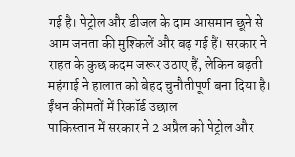गई है। पेट्रोल और डीजल के दाम आसमान छूने से आम जनता की मुश्किलें और बढ़ गई हैं। सरकार ने राहत के कुछ कदम जरूर उठाए हैं, लेकिन बढ़ती महंगाई ने हालात को बेहद चुनौतीपूर्ण बना दिया है।
ईंधन कीमतों में रिकॉर्ड उछाल
पाकिस्तान में सरकार ने 2 अप्रैल को पेट्रोल और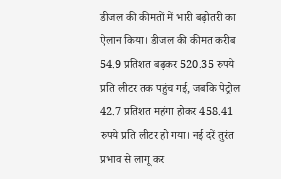डीजल की कीमतों में भारी बढ़ोतरी का ऐलान किया। डीजल की कीमत करीब 54.9 प्रतिशत बढ़कर 520.35 रुपये प्रति लीटर तक पहुंच गई, जबकि पेट्रोल 42.7 प्रतिशत महंगा होकर 458.41 रुपये प्रति लीटर हो गया। नई दरें तुरंत प्रभाव से लागू कर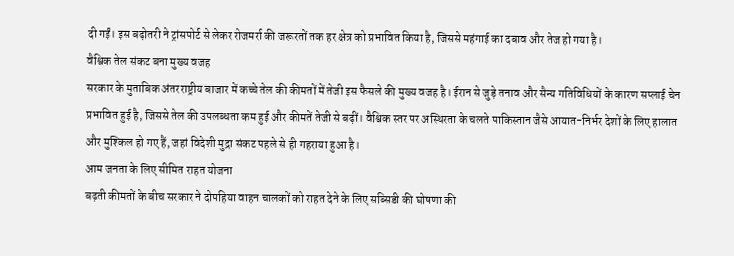दी गईं। इस बढ़ोतरी ने ट्रांसपोर्ट से लेकर रोजमर्रा की जरूरतों तक हर क्षेत्र को प्रभावित किया है, जिससे महंगाई का दबाव और तेज हो गया है।
वैश्विक तेल संकट बना मुख्य वजह
सरकार के मुताबिक अंतरराष्ट्रीय बाजार में कच्चे तेल की कीमतों में तेजी इस फैसले की मुख्य वजह है। ईरान से जुड़े तनाव और सैन्य गतिविधियों के कारण सप्लाई चेन प्रभावित हुई है, जिससे तेल की उपलब्धता कम हुई और कीमतें तेजी से बढ़ीं। वैश्विक स्तर पर अस्थिरता के चलते पाकिस्तान जैसे आयात-निर्भर देशों के लिए हालात और मुश्किल हो गए हैं, जहां विदेशी मुद्रा संकट पहले से ही गहराया हुआ है।
आम जनता के लिए सीमित राहत योजना
बढ़ती कीमतों के बीच सरकार ने दोपहिया वाहन चालकों को राहत देने के लिए सब्सिडी की घोषणा की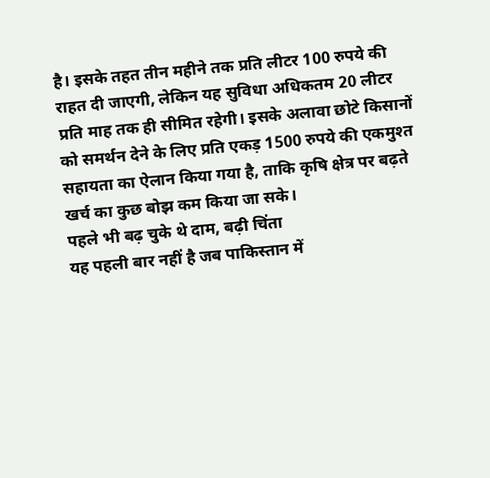है। इसके तहत तीन महीने तक प्रति लीटर 100 रुपये की राहत दी जाएगी, लेकिन यह सुविधा अधिकतम 20 लीटर प्रति माह तक ही सीमित रहेगी। इसके अलावा छोटे किसानों को समर्थन देने के लिए प्रति एकड़ 1500 रुपये की एकमुश्त सहायता का ऐलान किया गया है, ताकि कृषि क्षेत्र पर बढ़ते खर्च का कुछ बोझ कम किया जा सके।
पहले भी बढ़ चुके थे दाम, बढ़ी चिंता
यह पहली बार नहीं है जब पाकिस्तान में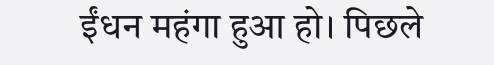ईंधन महंगा हुआ हो। पिछले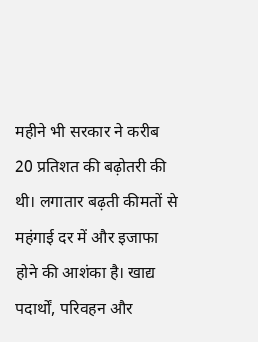महीने भी सरकार ने करीब 20 प्रतिशत की बढ़ोतरी की थी। लगातार बढ़ती कीमतों से महंगाई दर में और इजाफा होने की आशंका है। खाद्य पदार्थों, परिवहन और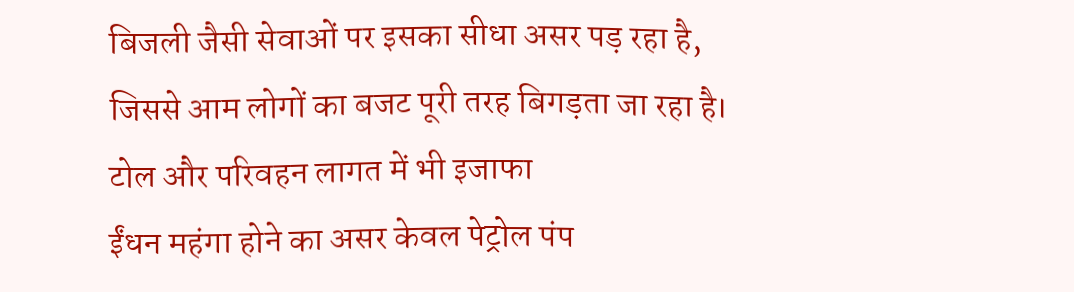बिजली जैसी सेवाओं पर इसका सीधा असर पड़ रहा है, जिससे आम लोगों का बजट पूरी तरह बिगड़ता जा रहा है।
टोल और परिवहन लागत में भी इजाफा
ईंधन महंगा होने का असर केवल पेट्रोल पंप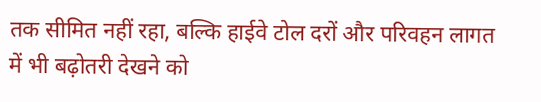तक सीमित नहीं रहा, बल्कि हाईवे टोल दरों और परिवहन लागत में भी बढ़ोतरी देखने को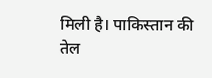मिली है। पाकिस्तान की तेल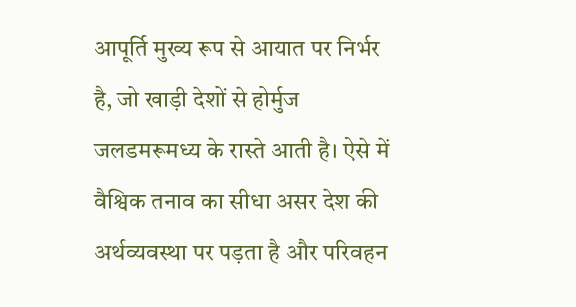आपूर्ति मुख्य रूप से आयात पर निर्भर है, जो खाड़ी देशों से होर्मुज जलडमरूमध्य के रास्ते आती है। ऐसे में वैश्विक तनाव का सीधा असर देश की अर्थव्यवस्था पर पड़ता है और परिवहन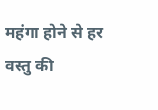महंगा होने से हर वस्तु की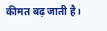कीमत बढ़ जाती है।